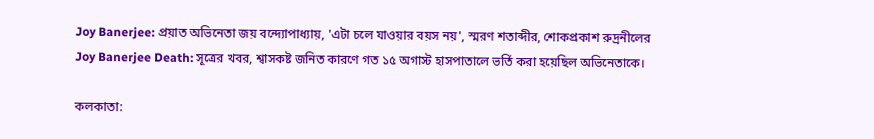Joy Banerjee: প্রয়াত অভিনেতা জয় বন্দ্যোপাধ্যায়, 'এটা চলে যাওয়ার বয়স নয়', স্মরণ শতাব্দীর, শোকপ্রকাশ রুদ্রনীলের
Joy Banerjee Death: সূত্রের খবর, শ্বাসকষ্ট জনিত কারণে গত ১৫ অগাস্ট হাসপাতালে ভর্তি করা হয়েছিল অভিনেতাকে।

কলকাতা: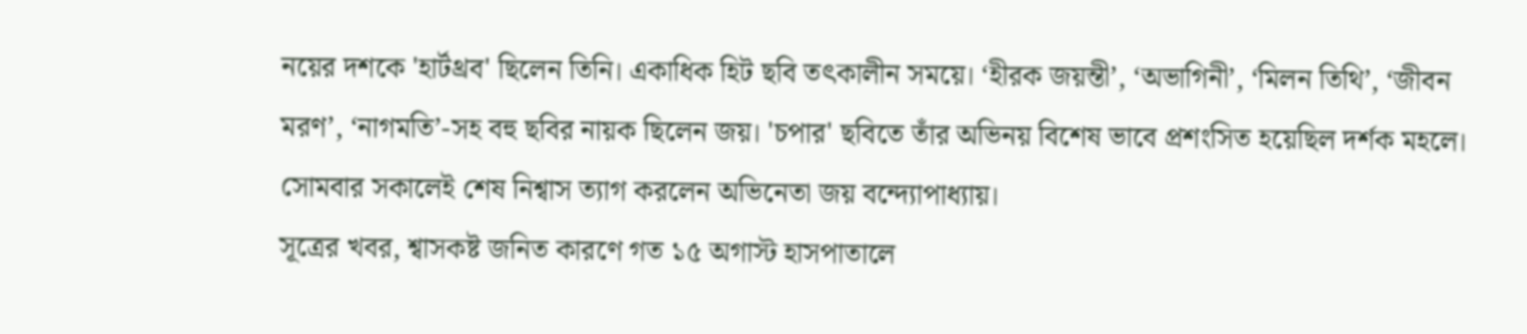নয়ের দশকে 'হার্টথ্রব' ছিলেন তিনি। একাধিক হিট ছবি তৎকালীন সময়ে। ‘হীরক জয়ন্তী’, ‘অভাগিনী’, ‘মিলন তিথি’, ‘জীবন মরণ’, ‘নাগমতি’-সহ বহু ছবির নায়ক ছিলেন জয়। 'চপার' ছবিতে তাঁর অভিনয় বিশেষ ভাবে প্রশংসিত হয়েছিল দর্শক মহলে। সোমবার সকালেই শেষ নিশ্বাস ত্যাগ করলেন অভিনেতা জয় বন্দ্যোপাধ্যায়।
সূত্রের খবর, শ্বাসকষ্ট জনিত কারণে গত ১৫ অগাস্ট হাসপাতালে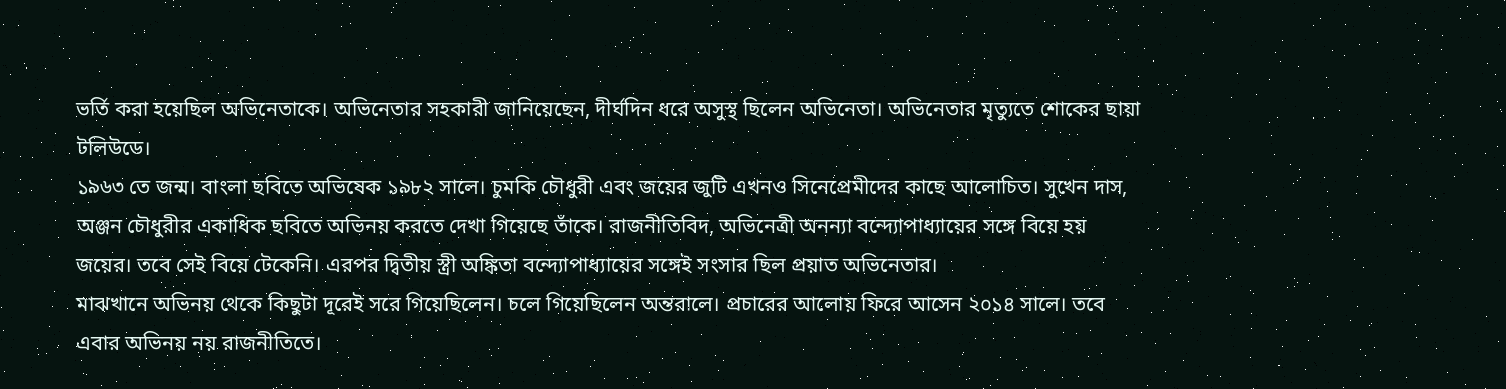ভর্তি করা হয়েছিল অভিনেতাকে। অভিনেতার সহকারী জানিয়েছেন, দীর্ঘদিন ধরে অসুস্থ ছিলেন অভিনেতা। অভিনেতার মৃত্যুতে শোকের ছায়া টলিউডে।
১৯৬৩ তে জন্ম। বাংলা ছবিতে অভিষেক ১৯৮২ সালে। চুমকি চৌধুরী এবং জয়ের জুটি এখনও সিনেপ্রেমীদের কাছে আলোচিত। সুখেন দাস, অঞ্জন চৌধুরীর একাধিক ছবিতে অভিনয় করতে দেখা গিয়েছে তাঁকে। রাজনীতিবিদ, অভিনেত্রী অনন্যা বন্দ্যোপাধ্যায়ের সঙ্গে বিয়ে হয় জয়ের। তবে সেই বিয়ে টেকেনি। এরপর দ্বিতীয় স্ত্রী অঙ্কিতা বন্দ্যোপাধ্যায়ের সঙ্গেই সংসার ছিল প্রয়াত অভিনেতার।
মাঝখানে অভিনয় থেকে কিছুটা দূরেই সরে গিয়েছিলেন। চলে গিয়েছিলেন অন্তরালে। প্রচারের আলোয় ফিরে আসেন ২০১৪ সালে। তবে এবার অভিনয় নয় রাজনীতিতে।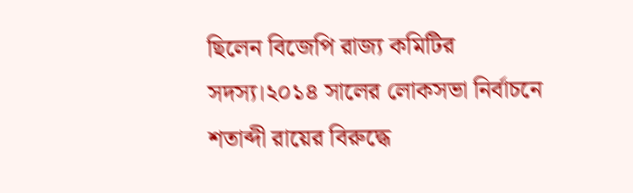ছিলেন বিজেপি রাজ্য কমিটির সদস্য।২০১৪ সালের লোকসভা নির্বাচনে শতাব্দী রায়ের বিরুদ্ধে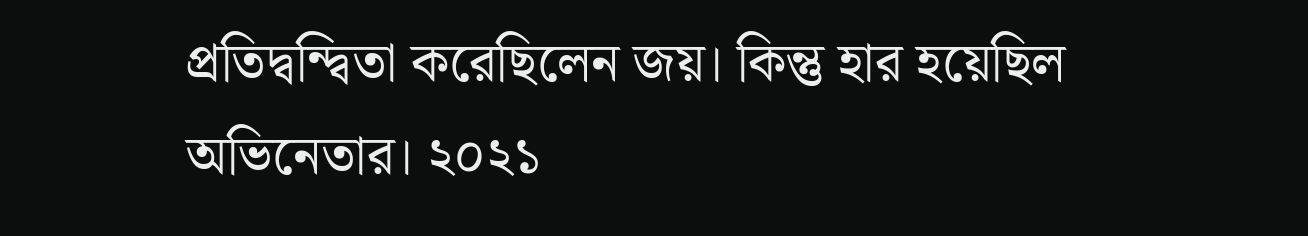প্রতিদ্বন্দ্বিতা করেছিলেন জয়। কিন্তু হার হয়েছিল অভিনেতার। ২০২১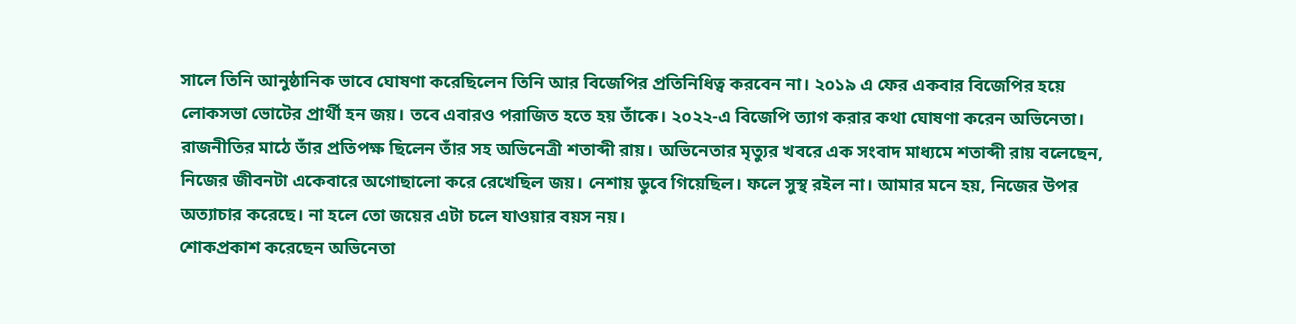সালে তিনি আনুষ্ঠানিক ভাবে ঘোষণা করেছিলেন তিনি আর বিজেপির প্রতিনিধিত্ব করবেন না। ২০১৯ এ ফের একবার বিজেপির হয়ে লোকসভা ভোটের প্রার্থী হন জয়। তবে এবারও পরাজিত হতে হয় তাঁকে। ২০২২-এ বিজেপি ত্যাগ করার কথা ঘোষণা করেন অভিনেতা।
রাজনীতির মাঠে তাঁর প্রতিপক্ষ ছিলেন তাঁর সহ অভিনেত্রী শতাব্দী রায়। অভিনেতার মৃত্যুর খবরে এক সংবাদ মাধ্যমে শতাব্দী রায় বলেছেন, নিজের জীবনটা একেবারে অগোছালো করে রেখেছিল জয়। নেশায় ডুবে গিয়েছিল। ফলে সুস্থ রইল না। আমার মনে হয়, নিজের উপর অত্যাচার করেছে। না হলে তো জয়ের এটা চলে যাওয়ার বয়স নয়।
শোকপ্রকাশ করেছেন অভিনেতা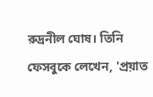রুদ্রনীল ঘোষ। তিনি ফেসবুকে লেখেন, 'প্রয়াত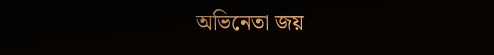অভিনেতা জয়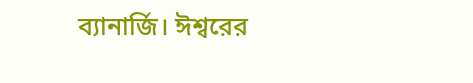ব্যানার্জি। ঈশ্বরের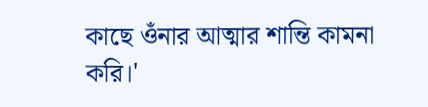কাছে ওঁনার আত্মার শান্তি কামনা করি।'